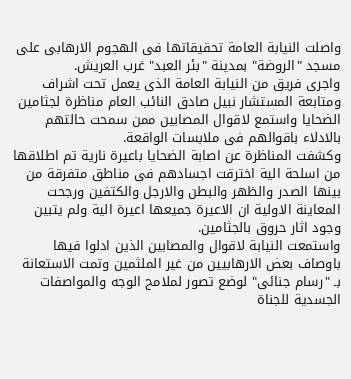واصلت النيابة العامة تحقيقاتها فى الهجوم الارهابى على مسجد "الروضة" بمدينة "بئر العبد" غرب العريش.
واجرى فريق من النيابة العامة الذى يعمل تحت اشراف ومتابعة المستشار نبيل صادق النائب العام مناظرة لجثامين الضحايا واستمع لاقوال المصابين ممن سمحت حالتهم بالادلاء باقوالهم فى ملابسات الواقعة.
وكشفت المناظرة عن اصابة الضحايا باعيرة نارية تم اطلاقها من اسلحة الية اخترقت اجسادهم فى مناطق متفرقة من بينها الصدر والظهر والبطن والارجل والكتفين ورجحت المعاينة الاولية ان الاعيرة جميعها اعيرة الية ولم يتبين وجود اثار حروق بالجثامين.
واستمعت النيابة لاقوال والمصابين الذين ادلوا فيها باوصاف بعض الارهابيين من غير الملثمين وتمت الاستعانة بـ "رسام جنائى" لوضع تصور لملامح الوجه والمواصفات الجسدية للجناة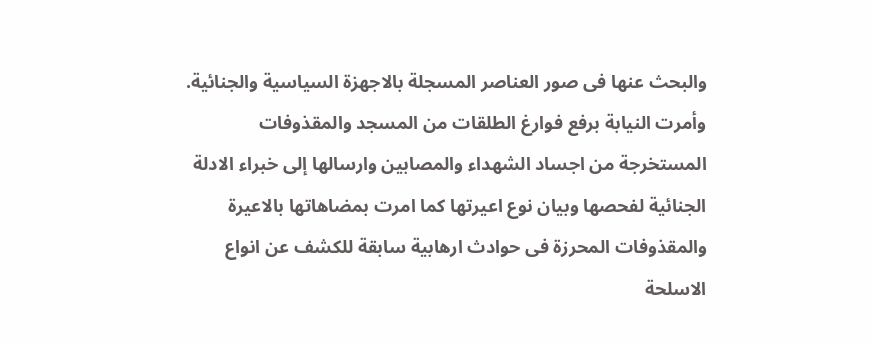والبحث عنها فى صور العناصر المسجلة بالاجهزة السياسية والجنائية.
وأمرت النيابة برفع فوارغ الطلقات من المسجد والمقذوفات المستخرجة من اجساد الشهداء والمصابين وارسالها إلى خبراء الادلة الجنائية لفحصها وبيان نوع اعيرتها كما امرت بمضاهاتها بالاعيرة والمقذوفات المحرزة فى حوادث ارهابية سابقة للكشف عن انواع الاسلحة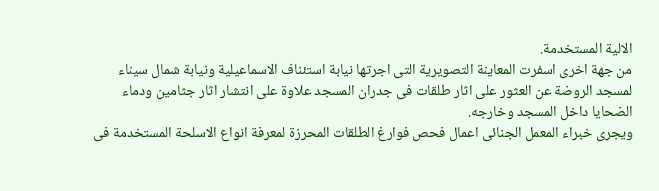الالية المستخدمة.
من جهة اخرى اسفرت المعاينة التصويرية التى اجرتها نيابة استئناف الاسماعيلية ونيابة شمال سيناء لمسجد الروضة عن العثور على اثار طلقات فى جدران المسجد علاوة على انتشار اثار جثامين ودماء الضحايا داخل المسجد وخارجه.
ويجرى خبراء المعمل الجنائى اعمال فحص فوارغ الطلقات المحرزة لمعرفة انواع الاسلحة المستخدمة فى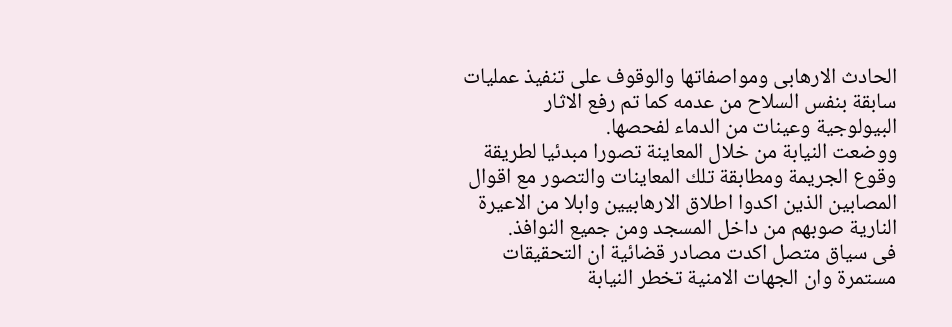الحادث الارهابى ومواصفاتها والوقوف على تنفيذ عمليات سابقة بنفس السلاح من عدمه كما تم رفع الاثار البيولوجية وعينات من الدماء لفحصها.
ووضعت النيابة من خلال المعاينة تصورا مبدئيا لطريقة وقوع الجريمة ومطابقة تلك المعاينات والتصور مع اقوال المصابين الذين اكدوا اطلاق الارهابيين وابلا من الاعيرة النارية صوبهم من داخل المسجد ومن جميع النوافذ.
فى سياق متصل اكدت مصادر قضائية ان التحقيقات مستمرة وان الجهات الامنية تخطر النيابة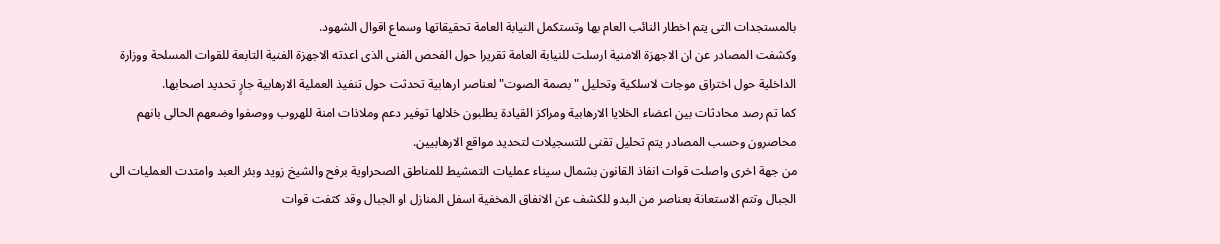بالمستجدات التى يتم اخطار النائب العام بها وتستكمل النيابة العامة تحقيقاتها وسماع اقوال الشهود.
وكشفت المصادر عن ان الاجهزة الامنية ارسلت للنيابة العامة تقريرا حول الفحص الفنى الذى اعدته الاجهزة الفنية التابعة للقوات المسلحة ووزارة الداخلية حول اختراق موجات لاسلكية وتحليل "بصمة الصوت" لعناصر ارهابية تحدثت حول تنفيذ العملية الارهابية جارٍ تحديد اصحابها.
كما تم رصد محادثات بين اعضاء الخلايا الارهابية ومراكز القيادة يطلبون خلالها توفير دعم وملاذات امنة للهروب ووصفوا وضعهم الحالى بانهم محاصرون وحسب المصادر يتم تحليل تقنى للتسجيلات لتحديد مواقع الارهابيين.
من جهة اخرى واصلت قوات انفاذ القانون بشمال سيناء عمليات التمشيط للمناطق الصحراوية برفح والشيخ زويد وبئر العبد وامتدت العمليات الى الجبال وتتم الاستعانة بعناصر من البدو للكشف عن الانفاق المخفية اسفل المنازل او الجبال وقد كثفت قوات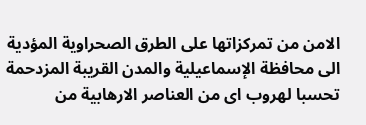الامن من تمركزاتها على الطرق الصحراوية المؤدية الى محافظة الإسماعيلية والمدن القريبة المزدحمة تحسبا لهروب اى من العناصر الارهابية من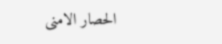الحصار الامنى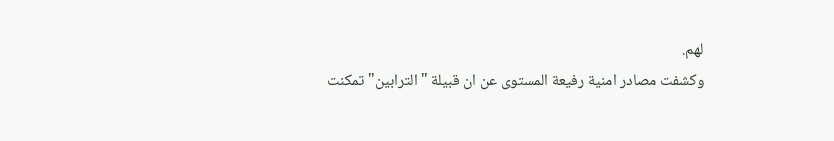لهم.
وكشفت مصادر امنية رفيعة المستوى عن ان قبيلة "الترابين" تمكنت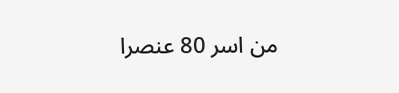من اسر 80 عنصرا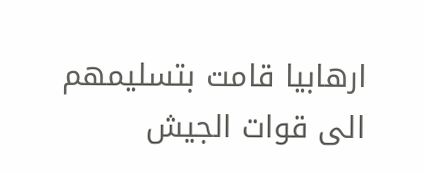ارهابيا قامت بتسليمهم الى قوات الجيش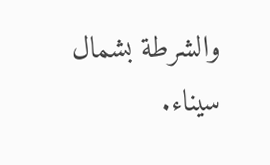والشرطة بشمال سيناء.